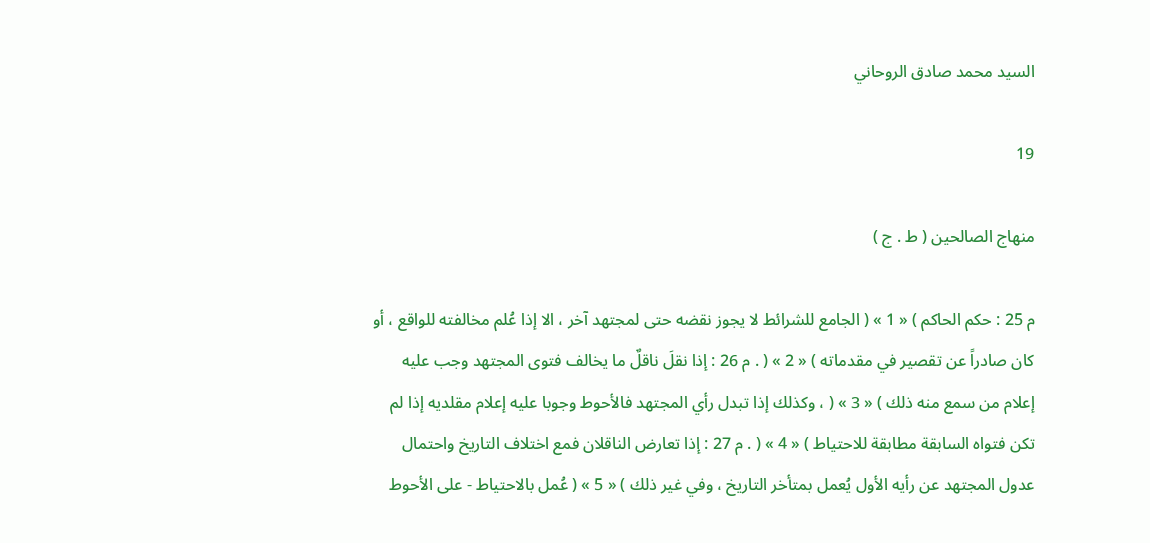السيد محمد صادق الروحاني

19

منهاج الصالحين ( ط . ج )

م 25 : حكم الحاكم ) « 1 » ( الجامع للشرائط لا يجوز نقضه حتى لمجتهد آخر ، الا إذا عُلم مخالفته للواقع ، أو كان صادراً عن تقصير في مقدماته ) « 2 » ( . م 26 : إذا نقلَ ناقلٌ ما يخالف فتوى المجتهد وجب عليه إعلام من سمع منه ذلك ) « 3 » ( ، وكذلك إذا تبدل رأي المجتهد فالأحوط وجوبا عليه إعلام مقلديه إذا لم تكن فتواه السابقة مطابقة للاحتياط ) « 4 » ( . م 27 : إذا تعارض الناقلان فمع اختلاف التاريخ واحتمال عدول المجتهد عن رأيه الأول يُعمل بمتأخر التاريخ ، وفي غير ذلك ) « 5 » ( عُمل بالاحتياط - على الأحوط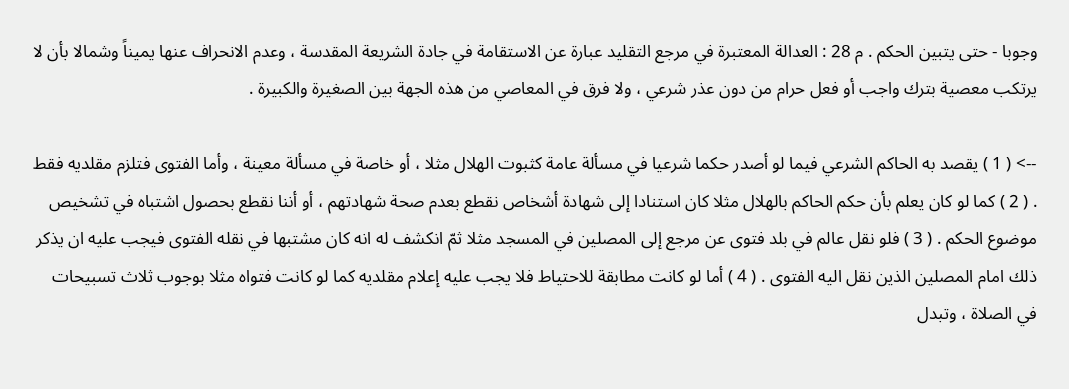وجوبا - حتى يتبين الحكم . م 28 : العدالة المعتبرة في مرجع التقليد عبارة عن الاستقامة في جادة الشريعة المقدسة ، وعدم الانحراف عنها يميناً وشمالا بأن لا يرتكب معصية بترك واجب أو فعل حرام من دون عذر شرعي ، ولا فرق في المعاصي من هذه الجهة بين الصغيرة والكبيرة .

--> ( 1 ) يقصد به الحاكم الشرعي فيما لو أصدر حكما شرعيا في مسألة عامة كثبوت الهلال مثلا ، أو خاصة في مسألة معينة ، وأما الفتوى فتلزم مقلديه فقط . ( 2 ) كما لو كان يعلم بأن حكم الحاكم بالهلال مثلا كان استنادا إلى شهادة أشخاص نقطع بعدم صحة شهادتهم ، أو أننا نقطع بحصول اشتباه في تشخيص موضوع الحكم . ( 3 ) فلو نقل عالم في بلد فتوى عن مرجع إلى المصلين في المسجد مثلا ثمّ انكشف له انه كان مشتبها في نقله الفتوى فيجب عليه ان يذكر ذلك امام المصلين الذين نقل اليه الفتوى . ( 4 ) أما لو كانت مطابقة للاحتياط فلا يجب عليه إعلام مقلديه كما لو كانت فتواه مثلا بوجوب ثلاث تسبيحات في الصلاة ، وتبدل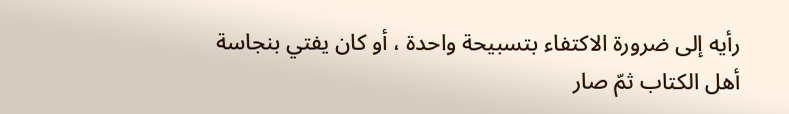رأيه إلى ضرورة الاكتفاء بتسبيحة واحدة ، أو كان يفتي بنجاسة أهل الكتاب ثمّ صار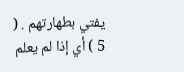يفتي بطهارتهم . ( 5 ) أي إذا لم يعلم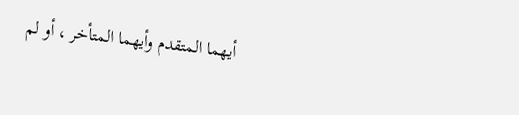أيهما المتقدم وأيهما المتأخر ، أو لم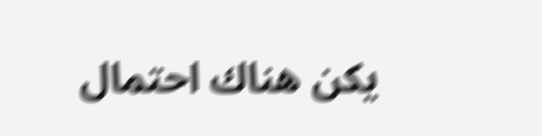يكن هناك احتمال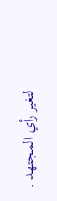لتغير رأي المجتهد .